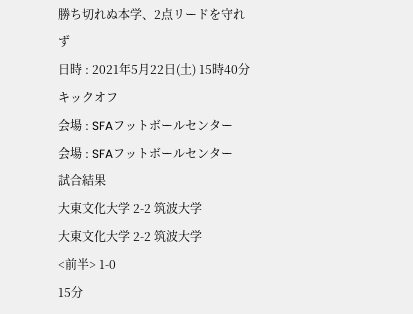勝ち切れぬ本学、2点リードを守れず
日時 : 2021年5月22日(土) 15時40分キックオフ
会場 : SFAフットボールセンター
会場 : SFAフットボールセンター
試合結果
大東文化大学 2-2 筑波大学
大東文化大学 2-2 筑波大学
<前半> 1-0
15分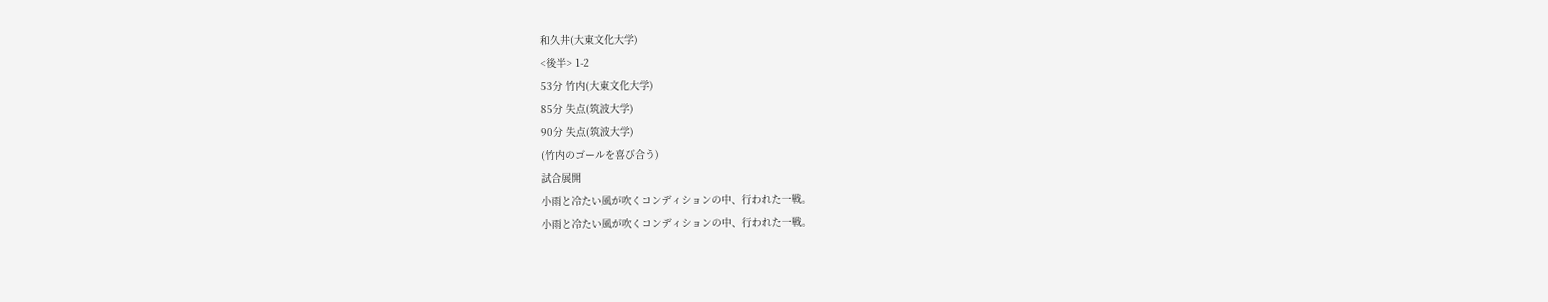和久井(大東文化大学)
<後半> 1-2
53分 竹内(大東文化大学)
85分 失点(筑波大学)
90分 失点(筑波大学)
(竹内のゴールを喜び合う)
試合展開
小雨と冷たい風が吹くコンディションの中、行われた一戦。
小雨と冷たい風が吹くコンディションの中、行われた一戦。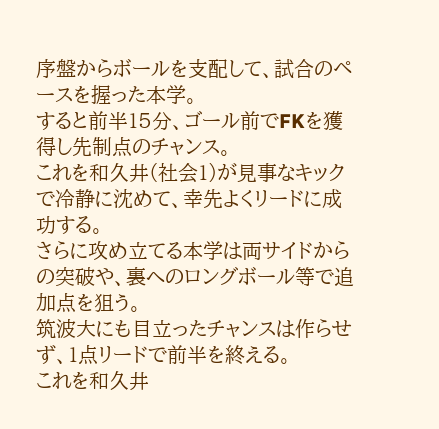序盤からボールを支配して、試合のペースを握った本学。
すると前半15分、ゴール前でFKを獲得し先制点のチャンス。
これを和久井(社会1)が見事なキックで冷静に沈めて、幸先よくリードに成功する。
さらに攻め立てる本学は両サイドからの突破や、裏へのロングボール等で追加点を狙う。
筑波大にも目立ったチャンスは作らせず、1点リードで前半を終える。
これを和久井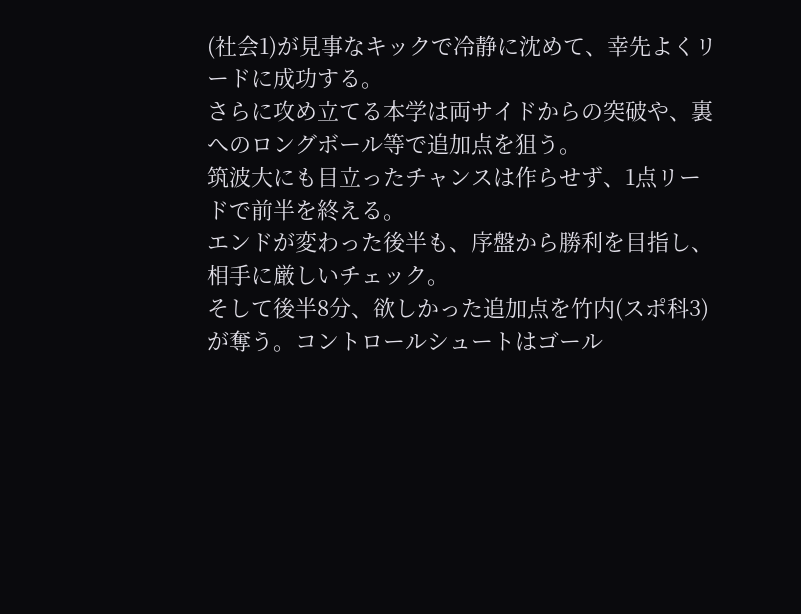(社会1)が見事なキックで冷静に沈めて、幸先よくリードに成功する。
さらに攻め立てる本学は両サイドからの突破や、裏へのロングボール等で追加点を狙う。
筑波大にも目立ったチャンスは作らせず、1点リードで前半を終える。
エンドが変わった後半も、序盤から勝利を目指し、相手に厳しいチェック。
そして後半8分、欲しかった追加点を竹内(スポ科3)が奪う。コントロールシュートはゴール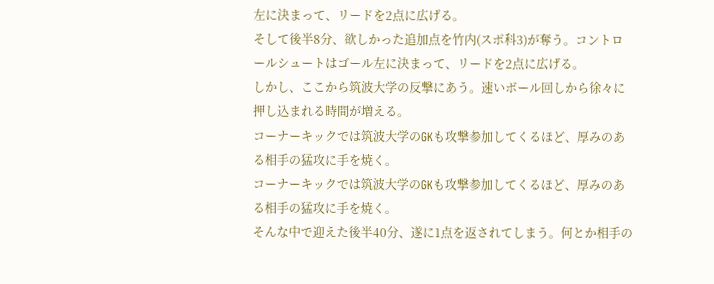左に決まって、リードを2点に広げる。
そして後半8分、欲しかった追加点を竹内(スポ科3)が奪う。コントロールシュートはゴール左に決まって、リードを2点に広げる。
しかし、ここから筑波大学の反撃にあう。速いボール回しから徐々に押し込まれる時間が増える。
コーナーキックでは筑波大学のGKも攻撃参加してくるほど、厚みのある相手の猛攻に手を焼く。
コーナーキックでは筑波大学のGKも攻撃参加してくるほど、厚みのある相手の猛攻に手を焼く。
そんな中で迎えた後半40分、遂に1点を返されてしまう。何とか相手の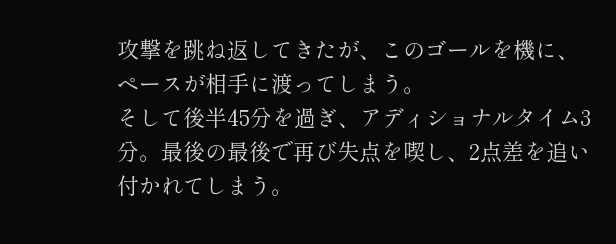攻撃を跳ね返してきたが、このゴールを機に、ペースが相手に渡ってしまう。
そして後半45分を過ぎ、アディショナルタイム3分。最後の最後で再び失点を喫し、2点差を追い付かれてしまう。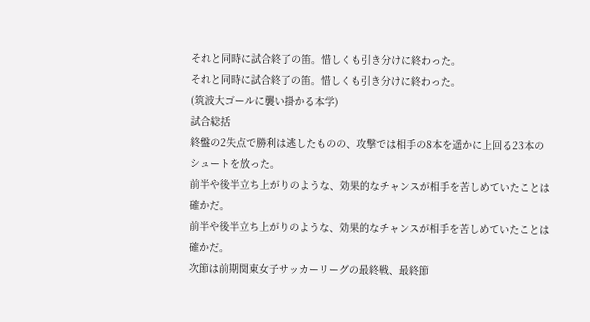それと同時に試合終了の笛。惜しくも引き分けに終わった。
それと同時に試合終了の笛。惜しくも引き分けに終わった。
(筑波大ゴールに襲い掛かる本学)
試合総括
終盤の2失点で勝利は逃したものの、攻撃では相手の8本を遥かに上回る23本のシュートを放った。
前半や後半立ち上がりのような、効果的なチャンスが相手を苦しめていたことは確かだ。
前半や後半立ち上がりのような、効果的なチャンスが相手を苦しめていたことは確かだ。
次節は前期関東女子サッカーリーグの最終戦、最終節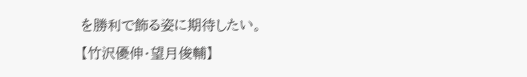を勝利で飾る姿に期待したい。
【竹沢優伸・望月俊輔】